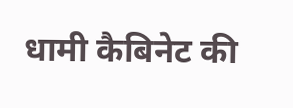धामी कैबिनेट की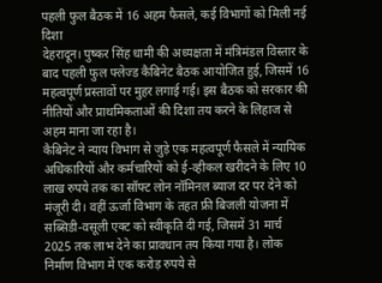पहली फुल बैठक में 16 अहम फैसले, कई विभागों को मिली नई दिशा
देहरादून। पुष्कर सिंह धामी की अध्यक्षता में मंत्रिमंडल विस्तार के बाद पहली फुल फ्लेज्ड कैबिनेट बैठक आयोजित हुई, जिसमें 16 महत्वपूर्ण प्रस्तावों पर मुहर लगाई गई। इस बैठक को सरकार की नीतियों और प्राथमिकताओं की दिशा तय करने के लिहाज से अहम माना जा रहा है।
कैबिनेट ने न्याय विभाग से जुड़े एक महत्वपूर्ण फैसले में न्यायिक अधिकारियों और कर्मचारियों को ई-व्हीकल खरीदने के लिए 10 लाख रुपये तक का सॉफ्ट लोन नॉमिनल ब्याज दर पर देने को मंजूरी दी। वहीं ऊर्जा विभाग के तहत फ्री बिजली योजना में सब्सिडी-वसूली एक्ट को स्वीकृति दी गई, जिसमें 31 मार्च 2025 तक लाभ देने का प्रावधान तय किया गया है। लोक निर्माण विभाग में एक करोड़ रुपये से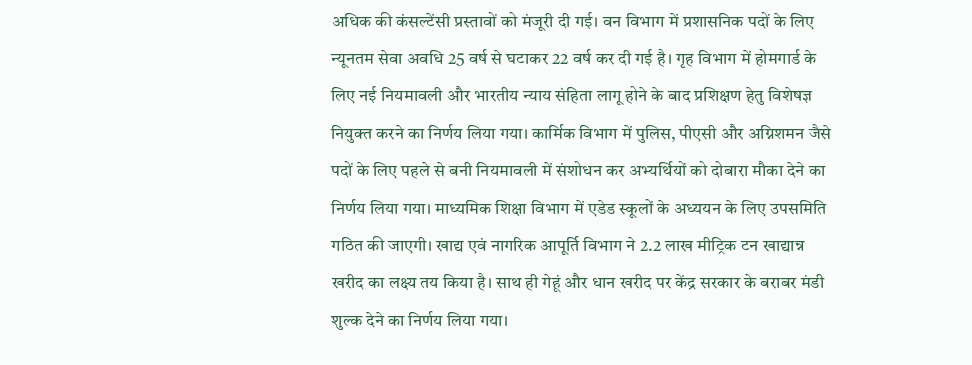अधिक की कंसल्टेंसी प्रस्तावों को मंजूरी दी गई। वन विभाग में प्रशासनिक पदों के लिए न्यूनतम सेवा अवधि 25 वर्ष से घटाकर 22 वर्ष कर दी गई है। गृह विभाग में होमगार्ड के लिए नई नियमावली और भारतीय न्याय संहिता लागू होने के बाद प्रशिक्षण हेतु विशेषज्ञ नियुक्त करने का निर्णय लिया गया। कार्मिक विभाग में पुलिस, पीएसी और अग्निशमन जैसे पदों के लिए पहले से बनी नियमावली में संशोधन कर अभ्यर्थियों को दोबारा मौका देने का निर्णय लिया गया। माध्यमिक शिक्षा विभाग में एडेड स्कूलों के अध्ययन के लिए उपसमिति गठित की जाएगी। खाद्य एवं नागरिक आपूर्ति विभाग ने 2.2 लाख मीट्रिक टन खाद्यान्न खरीद का लक्ष्य तय किया है। साथ ही गेहूं और धान खरीद पर केंद्र सरकार के बराबर मंडी शुल्क देने का निर्णय लिया गया।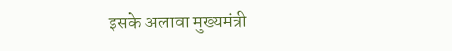इसके अलावा मुख्यमंत्री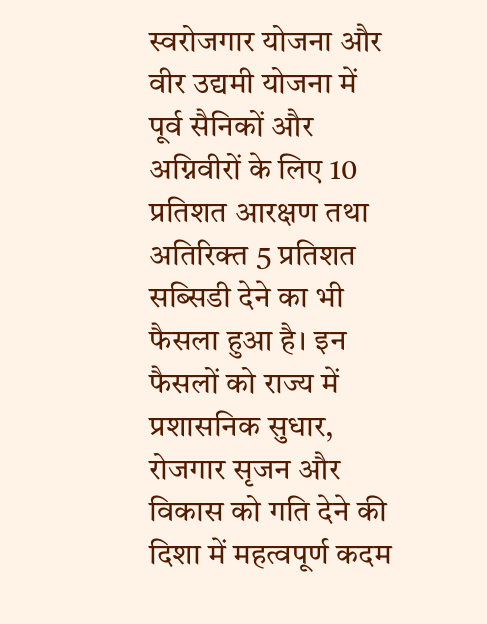स्वरोजगार योजना और वीर उद्यमी योजना में पूर्व सैनिकों और अग्निवीरों के लिए 10 प्रतिशत आरक्षण तथा अतिरिक्त 5 प्रतिशत सब्सिडी देने का भी फैसला हुआ है। इन फैसलों को राज्य में प्रशासनिक सुधार, रोजगार सृजन और विकास को गति देने की दिशा में महत्वपूर्ण कदम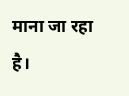माना जा रहा है।